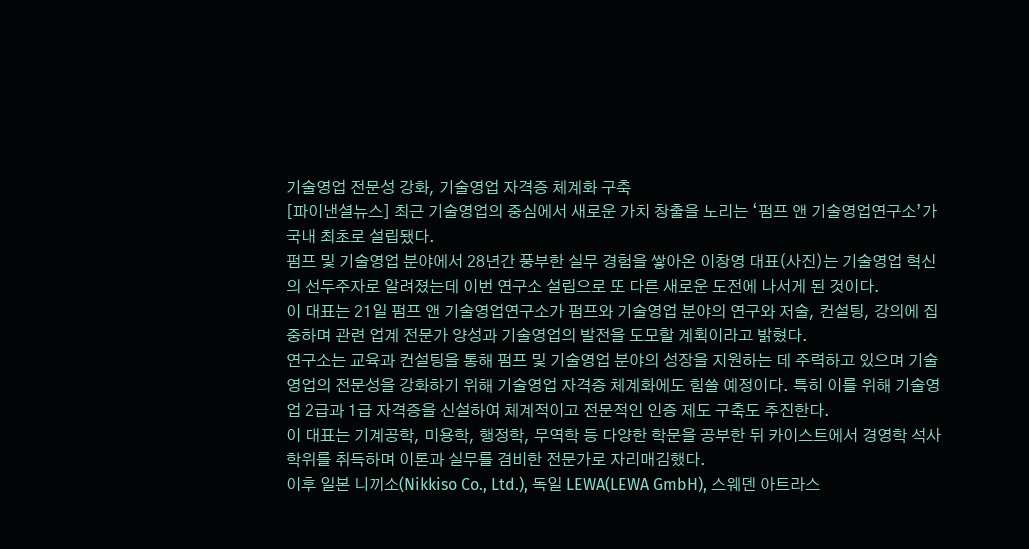기술영업 전문성 강화, 기술영업 자격증 체계화 구축
[파이낸셜뉴스] 최근 기술영업의 중심에서 새로운 가치 창출을 노리는 ‘펌프 앤 기술영업연구소’가 국내 최초로 설립됐다.
펌프 및 기술영업 분야에서 28년간 풍부한 실무 경험을 쌓아온 이창영 대표(사진)는 기술영업 혁신의 선두주자로 알려졌는데 이번 연구소 설립으로 또 다른 새로운 도전에 나서게 된 것이다.
이 대표는 21일 펌프 앤 기술영업연구소가 펌프와 기술영업 분야의 연구와 저술, 컨설팅, 강의에 집중하며 관련 업계 전문가 양성과 기술영업의 발전을 도모할 계획이라고 밝혔다.
연구소는 교육과 컨설팅을 통해 펌프 및 기술영업 분야의 성장을 지원하는 데 주력하고 있으며 기술영업의 전문성을 강화하기 위해 기술영업 자격증 체계화에도 힘쓸 예정이다. 특히 이를 위해 기술영업 2급과 1급 자격증을 신설하여 체계적이고 전문적인 인증 제도 구축도 추진한다.
이 대표는 기계공학, 미용학, 행정학, 무역학 등 다양한 학문을 공부한 뒤 카이스트에서 경영학 석사 학위를 취득하며 이론과 실무를 겸비한 전문가로 자리매김했다.
이후 일본 니끼소(Nikkiso Co., Ltd.), 독일 LEWA(LEWA GmbH), 스웨덴 아트라스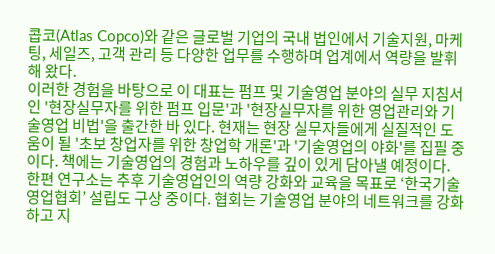콥코(Atlas Copco)와 같은 글로벌 기업의 국내 법인에서 기술지원, 마케팅, 세일즈, 고객 관리 등 다양한 업무를 수행하며 업계에서 역량을 발휘해 왔다.
이러한 경험을 바탕으로 이 대표는 펌프 및 기술영업 분야의 실무 지침서인 '현장실무자를 위한 펌프 입문'과 '현장실무자를 위한 영업관리와 기술영업 비법'을 출간한 바 있다. 현재는 현장 실무자들에게 실질적인 도움이 될 '초보 창업자를 위한 창업학 개론'과 '기술영업의 야화'를 집필 중이다. 책에는 기술영업의 경험과 노하우를 깊이 있게 담아낼 예정이다.
한편 연구소는 추후 기술영업인의 역량 강화와 교육을 목표로 ‘한국기술영업협회’ 설립도 구상 중이다. 협회는 기술영업 분야의 네트워크를 강화하고 지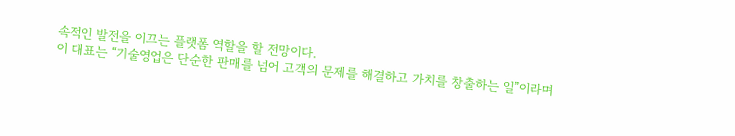속적인 발전을 이끄는 플랫폼 역할을 할 전망이다.
이 대표는 “기술영업은 단순한 판매를 넘어 고객의 문제를 해결하고 가치를 창출하는 일”이라며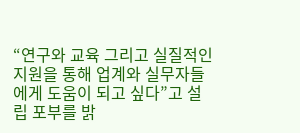“연구와 교육 그리고 실질적인 지원을 통해 업계와 실무자들에게 도움이 되고 싶다”고 설립 포부를 밝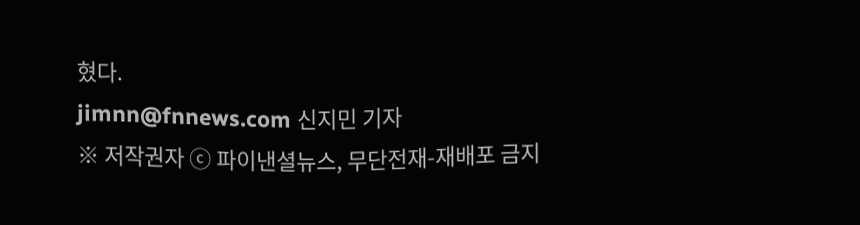혔다.
jimnn@fnnews.com 신지민 기자
※ 저작권자 ⓒ 파이낸셜뉴스, 무단전재-재배포 금지